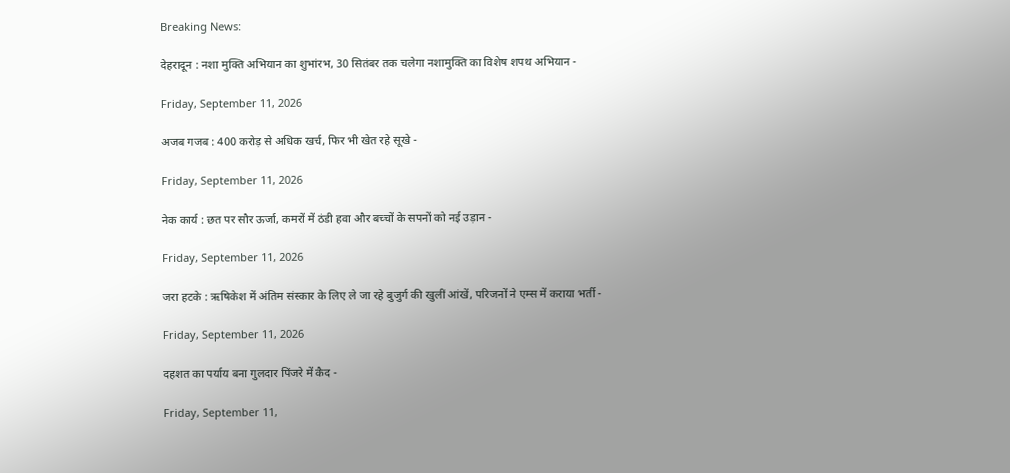Breaking News:

देहरादून : नशा मुक्ति अभियान का शुभांरभ, 30 सितंबर तक चलेगा नशामुक्ति का विशेष शपथ अभियान -

Friday, September 11, 2026

अजब गजब : 400 करोड़ से अधिक खर्च, फिर भी खेत रहे सूखे -

Friday, September 11, 2026

नेक कार्य : छत पर सौर ऊर्जा, कमरों में ठंडी हवा और बच्चों के सपनों को नई उड़ान -

Friday, September 11, 2026

जरा हटके : ऋषिकेश में अंतिम संस्कार के लिए ले जा रहे बुजुर्ग की खुलीं आंखें, परिजनों ने एम्स में कराया भर्ती -

Friday, September 11, 2026

दहशत का पर्याय बना गुलदार पिंजरे में कैद -

Friday, September 11,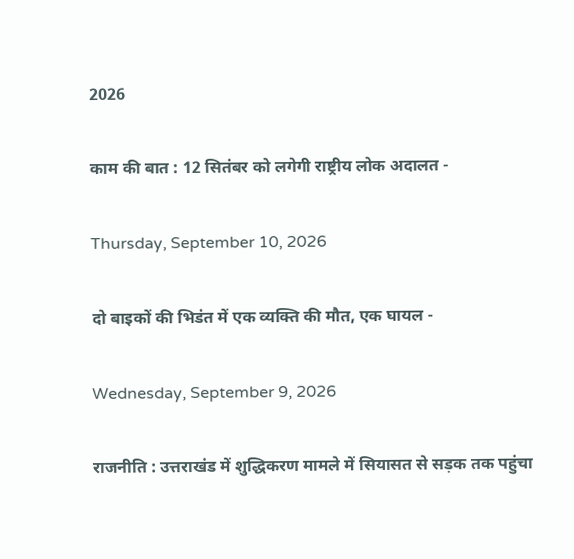2026

काम की बात : 12 सितंबर को लगेगी राष्ट्रीय लोक अदालत -

Thursday, September 10, 2026

दो बाइकों की भिडंत में एक व्यक्ति की मौत, एक घायल -

Wednesday, September 9, 2026

राजनीति : उत्तराखंड में शुद्धिकरण मामले में सियासत से सड़क तक पहुंचा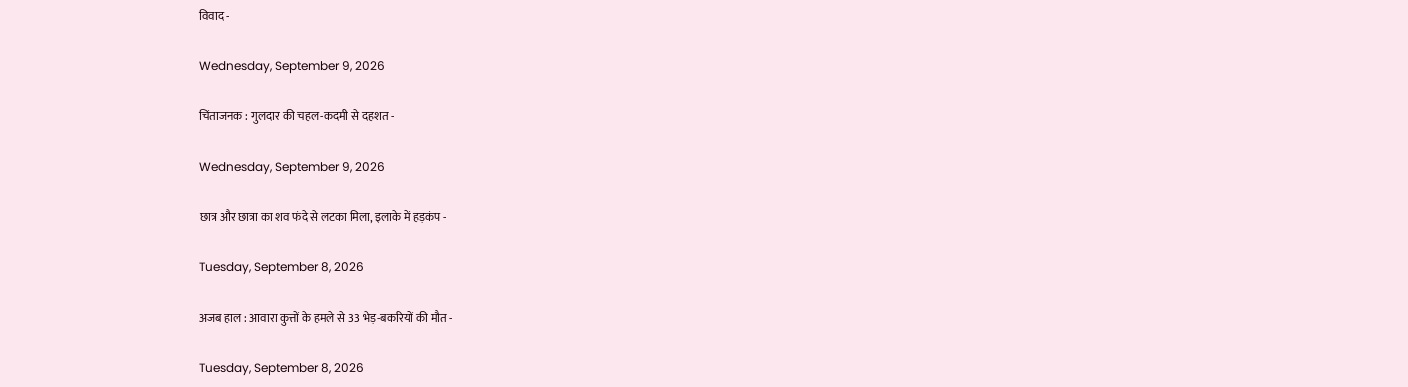विवाद -

Wednesday, September 9, 2026

चिंताजनक : गुलदार की चहल-कदमी से दहशत -

Wednesday, September 9, 2026

छात्र और छात्रा का शव फंदे से लटका मिला, इलाके में हड़कंप -

Tuesday, September 8, 2026

अजब हाल : आवारा कुत्तों के हमले से 33 भेड़-बकरियों की मौत -

Tuesday, September 8, 2026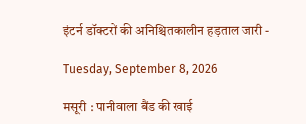इंटर्न डॉक्टरों की अनिश्चितकालीन हड़ताल जारी -

Tuesday, September 8, 2026

मसूरी : पानीवाला बैंड की खाई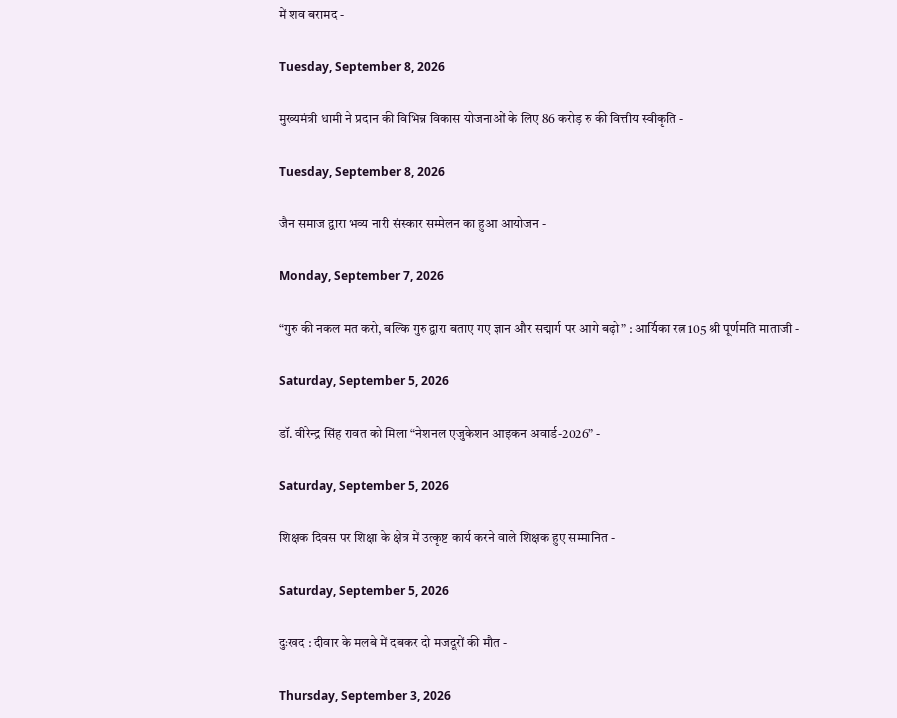में शव बरामद -

Tuesday, September 8, 2026

मुख्यमंत्री धामी ने प्रदान की विभिन्न विकास योजनाओं के लिए 86 करोड़ रु की वित्तीय स्वीकृति -

Tuesday, September 8, 2026

जैन समाज द्वारा भव्य नारी संस्कार सम्मेलन का हुआ आयोजन -

Monday, September 7, 2026

“गुरु की नकल मत करो, बल्कि गुरु द्वारा बताए गए ज्ञान और सद्मार्ग पर आगे बढ़ो” : आर्यिका रत्न 105 श्री पूर्णमति माताजी -

Saturday, September 5, 2026

डॉ. वीरेन्द्र सिंह रावत को मिला “नेशनल एजुकेशन आइकन अवार्ड-2026” -

Saturday, September 5, 2026

शिक्षक दिवस पर शिक्षा के क्षेत्र में उत्कृष्ट कार्य करने वाले शिक्षक हुए सम्मानित -

Saturday, September 5, 2026

दुःखद : दीवार के मलबे में दबकर दो मजदूरों की मौत -

Thursday, September 3, 2026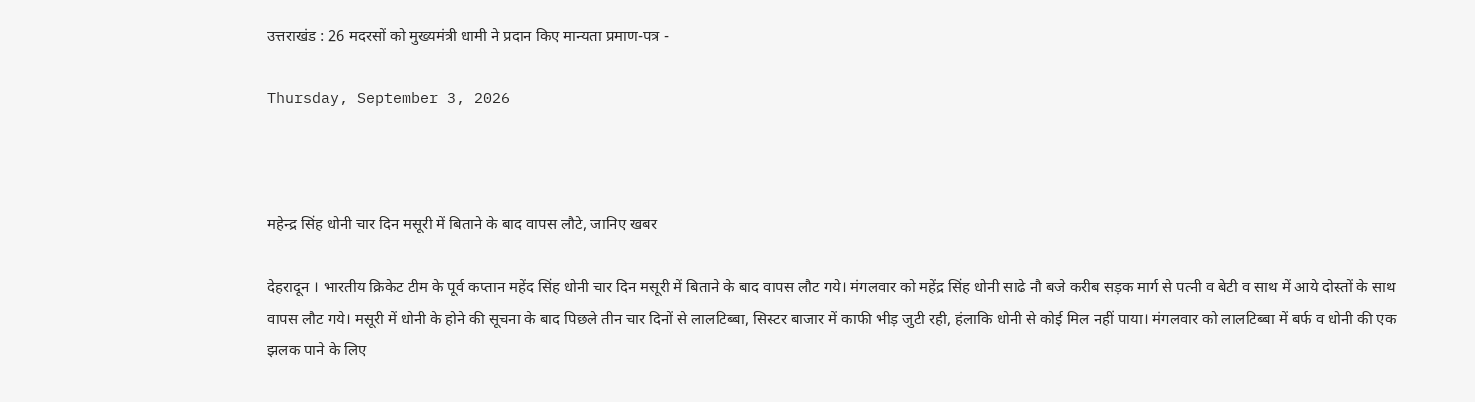उत्तराखंड : 26 मदरसों को मुख्यमंत्री धामी ने प्रदान किए मान्यता प्रमाण-पत्र -

Thursday, September 3, 2026



महेन्द्र सिंह धोनी चार दिन मसूरी में बिताने के बाद वापस लौटे, जानिए खबर

देहरादून । भारतीय क्रिकेट टीम के पूर्व कप्तान महेंद सिंह धोनी चार दिन मसूरी में बिताने के बाद वापस लौट गये। मंगलवार को महेंद्र सिंह धोनी साढे नौ बजे करीब सड़क मार्ग से पत्नी व बेटी व साथ में आये दोस्तों के साथ वापस लौट गये। मसूरी में धोनी के होने की सूचना के बाद पिछले तीन चार दिनों से लालटिब्बा, सिस्टर बाजार में काफी भीड़ जुटी रही, हंलाकि धोनी से कोई मिल नहीं पाया। मंगलवार को लालटिब्बा में बर्फ व धोनी की एक झलक पाने के लिए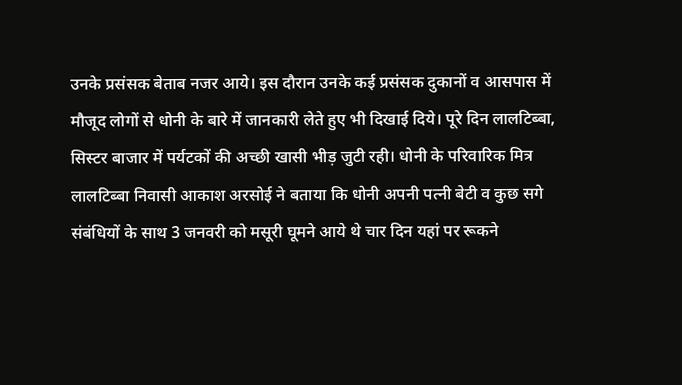उनके प्रसंसक बेताब नजर आये। इस दौरान उनके कई प्रसंसक दुकानों व आसपास में मौजूद लोगों से धोनी के बारे में जानकारी लेते हुए भी दिखाई दिये। पूरे दिन लालटिब्बा, सिस्टर बाजार में पर्यटकों की अच्छी खासी भीड़ जुटी रही। धोनी के परिवारिक मित्र लालटिब्बा निवासी आकाश अरसोई ने बताया कि धोनी अपनी पत्नी बेटी व कुछ सगे संबंधियों के साथ 3 जनवरी को मसूरी घूमने आये थे चार दिन यहां पर रूकने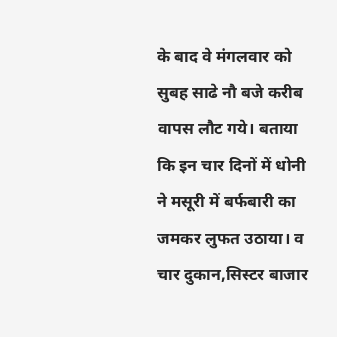के बाद वे मंगलवार को सुबह साढे नौ बजे करीब वापस लौट गये। बताया कि इन चार दिनों में धोनी ने मसूरी में बर्फबारी का जमकर लुफत उठाया। व चार दुकान,सिस्टर बाजार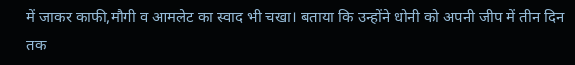में जाकर काफी,मौगी व आमलेट का स्वाद भी चखा। बताया कि उन्होंने धोनी को अपनी जीप में तीन दिन तक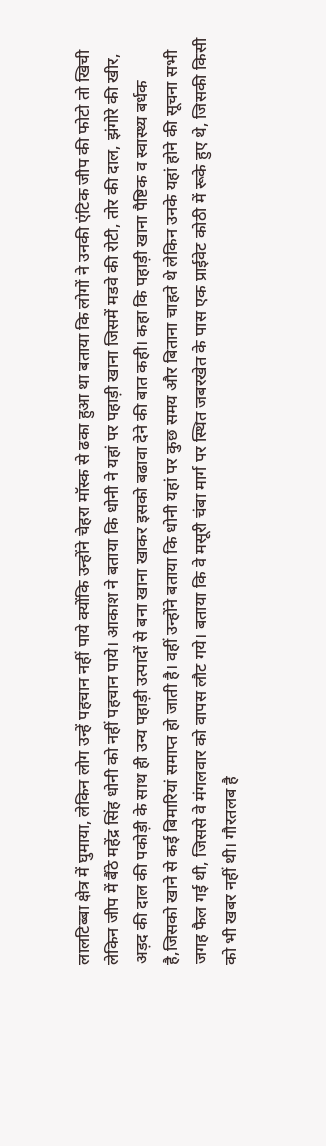लालटिब्बा क्षेत्र में घुमाया, लेकिन लोग उन्हें पहचान नहीं पाये क्योंकि उन्होंने चेहरा मॉस्क से ढका हुआ था बताया कि लोगों ने उनकी एंटिक जीप की फोटो तो खिची लेकिन जीप में बैंठे महेंद्र सिंह धोनी को नहीं पहचान पाये। आकाश ने बताया कि धोनी ने यहां पर पहाड़ी खाना जिसमें मडवे की रोटी, तोर की दाल, झंगोरे की खीर, अड़द की दाल की पकोड़ी के साथ ही उन्य पहाड़ी उत्पादों से बना खाना खाकर इसको बढावा देने की बात कही। कहा कि पहाड़ी खाना पैष्टिक व स्वास्थ्य बर्धक है,जिसको खाने से कई बिमारियां समाप्त हो जाती है। वहीं उन्होंने बताया कि धोनी यहां पर कुछ समय और बिताना चाहते थे लेकिन उनके यहां होने की सूचना सभी जगह फैल गई थी, जिससे वे मंगलवार को वापस लौट गये। बताया कि वे मसूरी चंबा मार्ग पर स्थित जबरखेत के पास एक प्राईवेट कोठी में रूके हुए थे, जिसकी किसी को भी खबर नहीं थी। गौरतलब है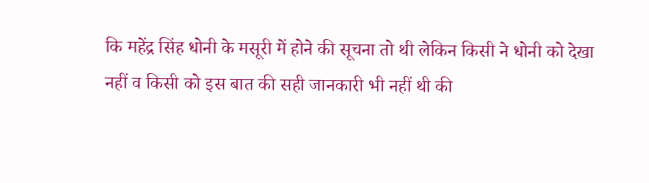कि महेंद्र सिंह धोनी के मसूरी में होने की सूचना तो थी लेकिन किसी ने धोनी को देखा नहीं व किसी को इस बात की सही जानकारी भी नहीं थी की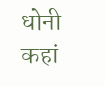धोनी कहां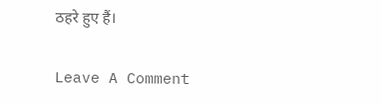ठहरे हुए हैं।

Leave A Comment